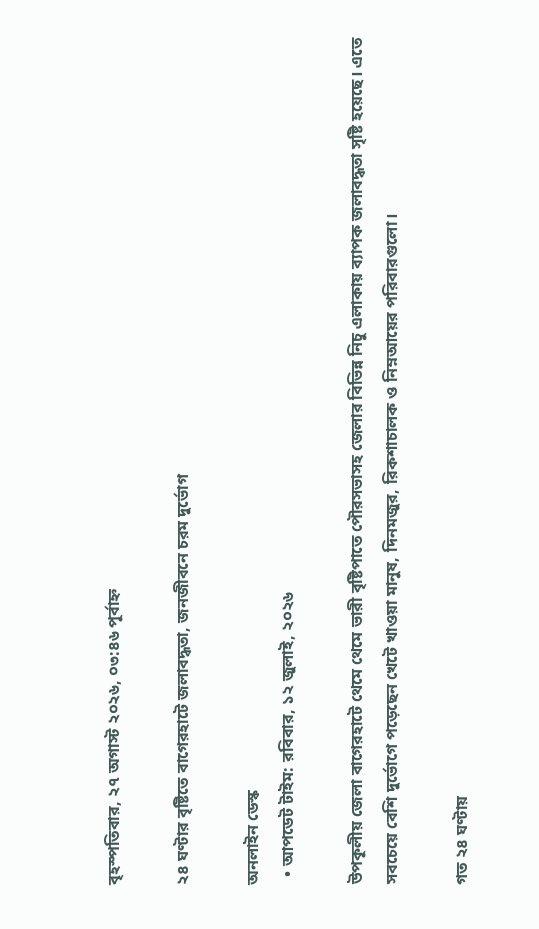বৃহস্পতিবার, ২৭ অগাস্ট ২০২৬, ০৩:৪৬ পূর্বাহ্ন

২৪ ঘণ্টার বৃষ্টিতে বাগেরহাটে জলাবদ্ধতা, জনজীবনে চরম দুর্ভোগ

অনলাইন ডেস্ক
  • আপডেট টাইম: রবিবার, ১২ জুলাই, ২০২৬

উপকূলীয় জেলা বাগেরহাটে থেমে থেমে ভারী বৃষ্টিপাতে পৌরসভাসহ জেলার বিভিন্ন নিচু এলাকায় ব্যাপক জলাবদ্ধতা সৃষ্টি হয়েছে। এতে সবচেয়ে বেশি দুর্ভোগে পড়েছেন খেটে খাওয়া মানুষ, দিনমজুর, রিকশাচালক ও নিম্নআয়ের পরিবারগুলো।

গত ২৪ ঘণ্টায়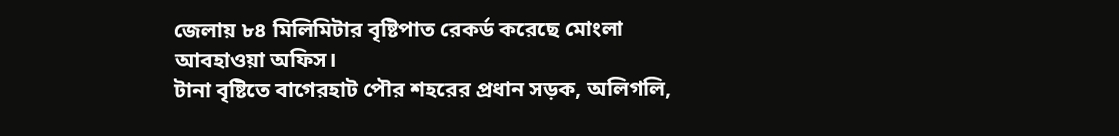জেলায় ৮৪ মিলিমিটার বৃষ্টিপাত রেকর্ড করেছে মোংলা আবহাওয়া অফিস।
টানা বৃষ্টিতে বাগেরহাট পৌর শহরের প্রধান সড়ক, অলিগলি,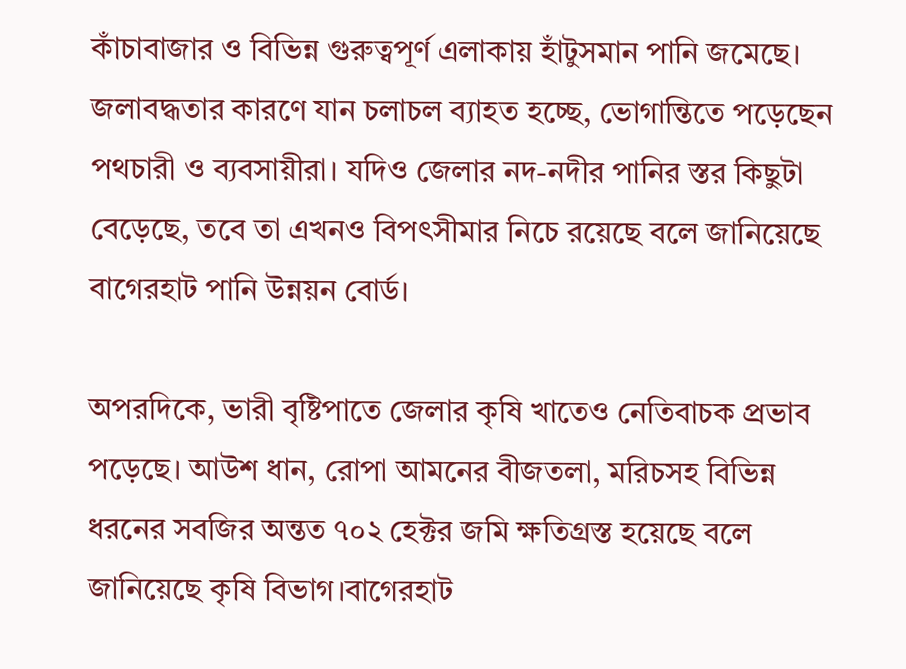কাঁচাবাজার ও বিভিন্ন গুরুত্বপূর্ণ এলাকায় হাঁটুসমান পানি জমেছে। জলাবদ্ধতার কারণে যান চলাচল ব্যাহত হচ্ছে, ভোগান্তিতে পড়েছেন পথচারী ও ব্যবসায়ীরা। যদিও জেলার নদ-নদীর পানির স্তর কিছুটা বেড়েছে, তবে তা এখনও বিপৎসীমার নিচে রয়েছে বলে জানিয়েছে বাগেরহাট পানি উন্নয়ন বোর্ড।

অপরদিকে, ভারী বৃষ্টিপাতে জেলার কৃষি খাতেও নেতিবাচক প্রভাব পড়েছে। আউশ ধান, রোপা আমনের বীজতলা, মরিচসহ বিভিন্ন ধরনের সবজির অন্তত ৭০২ হেক্টর জমি ক্ষতিগ্রস্ত হয়েছে বলে জানিয়েছে কৃষি বিভাগ।বাগেরহাট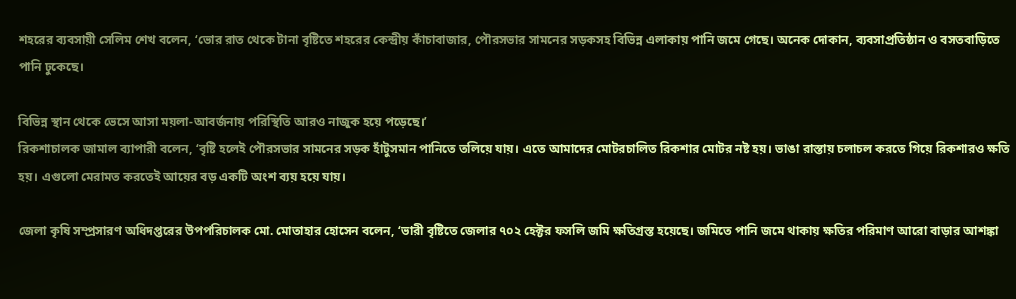শহরের ব্যবসায়ী সেলিম শেখ বলেন, ‘ভোর রাত থেকে টানা বৃষ্টিতে শহরের কেন্দ্রীয় কাঁচাবাজার, পৌরসভার সামনের সড়কসহ বিভিন্ন এলাকায় পানি জমে গেছে। অনেক দোকান, ব্যবসাপ্রতিষ্ঠান ও বসতবাড়িতে পানি ঢুকেছে।

বিভিন্ন স্থান থেকে ভেসে আসা ময়লা-আবর্জনায় পরিস্থিতি আরও নাজুক হয়ে পড়েছে।’
রিকশাচালক জামাল ব্যাপারী বলেন, ‘বৃষ্টি হলেই পৌরসভার সামনের সড়ক হাঁটুসমান পানিতে তলিয়ে যায়। এতে আমাদের মোটরচালিত রিকশার মোটর নষ্ট হয়। ভাঙা রাস্তায় চলাচল করতে গিয়ে রিকশারও ক্ষতি হয়। এগুলো মেরামত করতেই আয়ের বড় একটি অংশ ব্যয় হয়ে যায়।

জেলা কৃষি সম্প্রসারণ অধিদপ্তরের উপপরিচালক মো. মোতাহার হোসেন বলেন, ‘ভারী বৃষ্টিতে জেলার ৭০২ হেক্টর ফসলি জমি ক্ষতিগ্রস্ত হয়েছে। জমিতে পানি জমে থাকায় ক্ষতির পরিমাণ আরো বাড়ার আশঙ্কা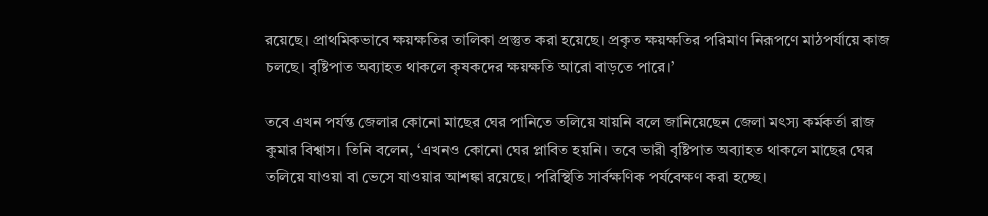রয়েছে। প্রাথমিকভাবে ক্ষয়ক্ষতির তালিকা প্রস্তুত করা হয়েছে। প্রকৃত ক্ষয়ক্ষতির পরিমাণ নিরূপণে মাঠপর্যায়ে কাজ চলছে। বৃষ্টিপাত অব্যাহত থাকলে কৃষকদের ক্ষয়ক্ষতি আরো বাড়তে পারে।’

তবে এখন পর্যন্ত জেলার কোনো মাছের ঘের পানিতে তলিয়ে যায়নি বলে জানিয়েছেন জেলা মৎস্য কর্মকর্তা রাজ কুমার বিশ্বাস। তিনি বলেন, ‘এখনও কোনো ঘের প্লাবিত হয়নি। তবে ভারী বৃষ্টিপাত অব্যাহত থাকলে মাছের ঘের তলিয়ে যাওয়া বা ভেসে যাওয়ার আশঙ্কা রয়েছে। পরিস্থিতি সার্বক্ষণিক পর্যবেক্ষণ করা হচ্ছে।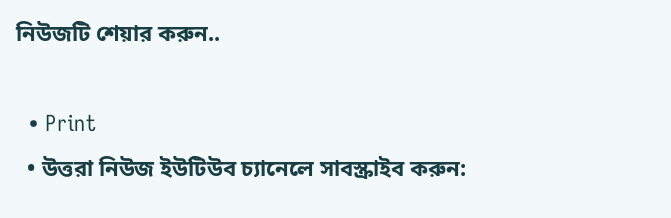নিউজটি শেয়ার করুন..

  • Print
  • উত্তরা নিউজ ইউটিউব চ্যানেলে সাবস্ক্রাইব করুন: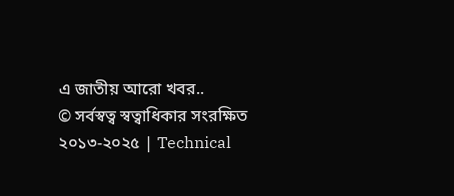এ জাতীয় আরো খবর..
© সর্বস্বত্ব স্বত্বাধিকার সংরক্ষিত ২০১৩-২০২৫ | Technical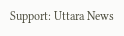Support: Uttara News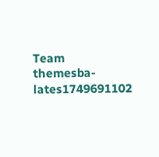Team
themesba-lates1749691102